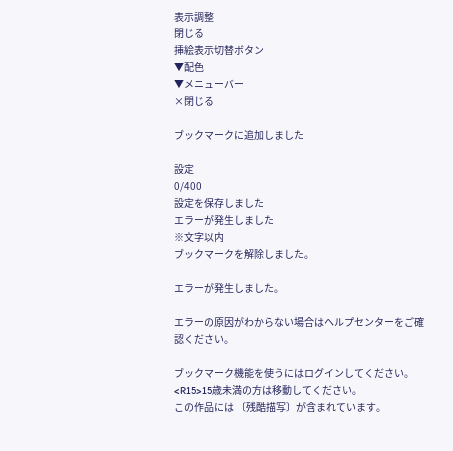表示調整
閉じる
挿絵表示切替ボタン
▼配色
▼メニューバー
×閉じる

ブックマークに追加しました

設定
0/400
設定を保存しました
エラーが発生しました
※文字以内
ブックマークを解除しました。

エラーが発生しました。

エラーの原因がわからない場合はヘルプセンターをご確認ください。

ブックマーク機能を使うにはログインしてください。
<R15>15歳未満の方は移動してください。
この作品には 〔残酷描写〕が含まれています。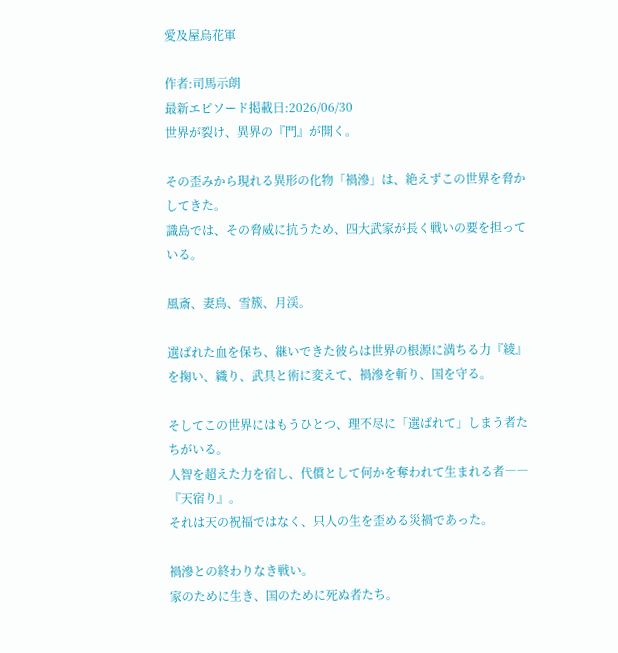愛及屋烏花軍

作者:司馬示朗
最新エピソード掲載日:2026/06/30
世界が裂け、異界の『門』が開く。

その歪みから現れる異形の化物「禍滲」は、絶えずこの世界を脅かしてきた。
識島では、その脅威に抗うため、四大武家が長く戦いの要を担っている。

風斎、妻鳥、雪簇、月渓。

選ばれた血を保ち、継いできた彼らは世界の根源に満ちる力『綾』を掬い、織り、武具と術に変えて、禍滲を斬り、国を守る。

そしてこの世界にはもうひとつ、理不尽に「選ばれて」しまう者たちがいる。
人智を超えた力を宿し、代償として何かを奪われて生まれる者――『天宿り』。
それは天の祝福ではなく、只人の生を歪める災禍であった。

禍滲との終わりなき戦い。
家のために生き、国のために死ぬ者たち。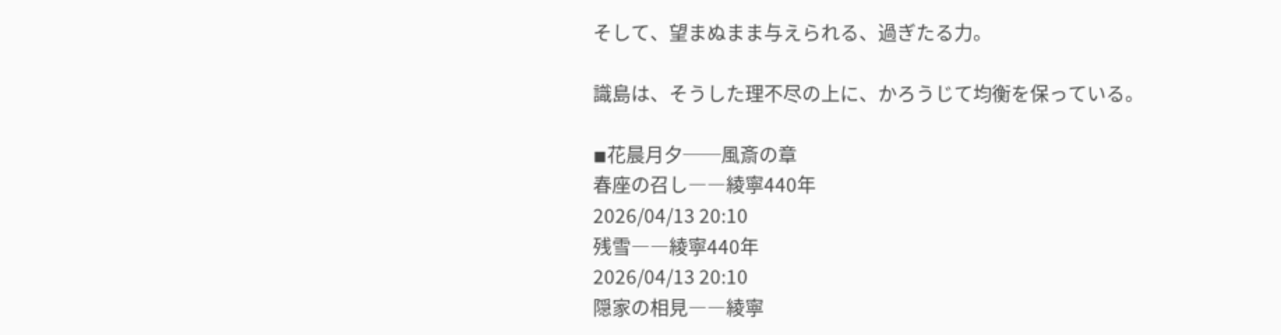そして、望まぬまま与えられる、過ぎたる力。

識島は、そうした理不尽の上に、かろうじて均衡を保っている。

◾花晨月夕──風斎の章
春座の召し――綾寧440年
2026/04/13 20:10
残雪――綾寧440年
2026/04/13 20:10
隠家の相見――綾寧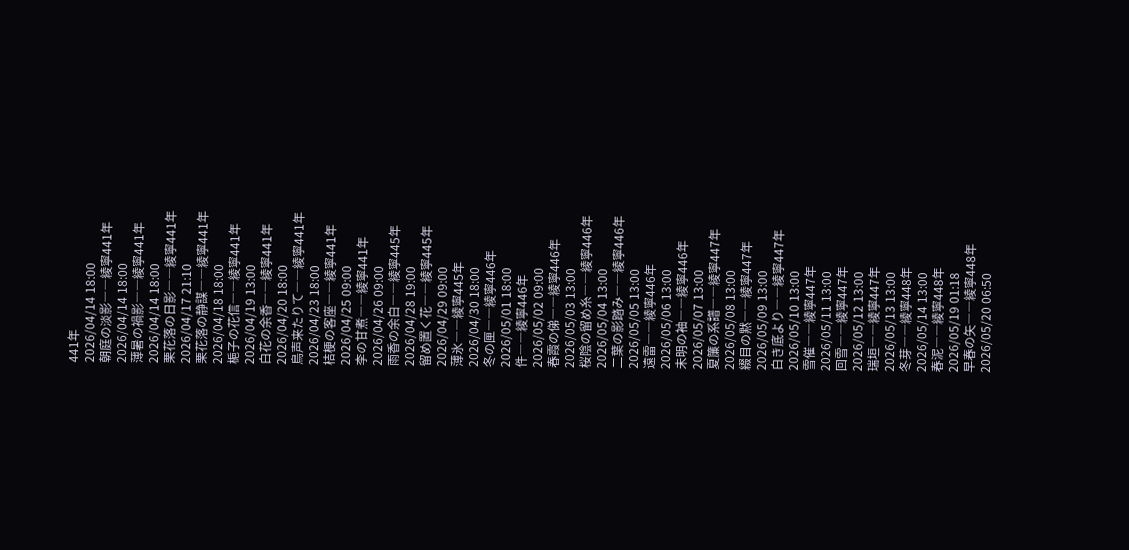441年
2026/04/14 18:00
朝庭の淡影――綾寧441年
2026/04/14 18:00
薄暑の禍影――綾寧441年
2026/04/14 18:00
栗花落の日影――綾寧441年
2026/04/17 21:10
栗花落の静謀――綾寧441年
2026/04/18 18:00
梔子の花信――綾寧441年
2026/04/19 13:00
白花の余香――綾寧441年
2026/04/20 18:00
鳥声来たりて――綾寧441年
2026/04/23 18:00
桔梗の客座――綾寧441年
2026/04/25 09:00
李の甘煮――綾寧441年
2026/04/26 09:00
雨香の余白――綾寧445年
2026/04/28 19:00
留め置く花――綾寧445年
2026/04/29 09:00
薄氷――綾寧445年
2026/04/30 18:00
冬の匣――綾寧446年
2026/05/01 18:00
件――綾寧446年
2026/05/02 09:00
春霞の俤――綾寧446年
2026/05/03 13:00
桜陰の留め糸――綾寧446年
2026/05/04 13:00
二葉の影踏み――綾寧446年
2026/05/05 13:00
遠雷――綾寧446年
2026/05/06 13:00
未明の袖――綾寧446年
2026/05/07 13:00
夏簾の系譜――綾寧447年
2026/05/08 13:00
綴目の黙――綾寧447年
2026/05/09 13:00
白き底より――綾寧447年
2026/05/10 13:00
雪催――綾寧447年
2026/05/11 13:00
回雪――綾寧447年
2026/05/12 13:00
瑞垣――綾寧447年
2026/05/13 13:00
冬芽――綾寧448年
2026/05/14 13:00
春泥――綾寧448年
2026/05/19 01:18
早春の矢――綾寧448年
2026/05/20 06:50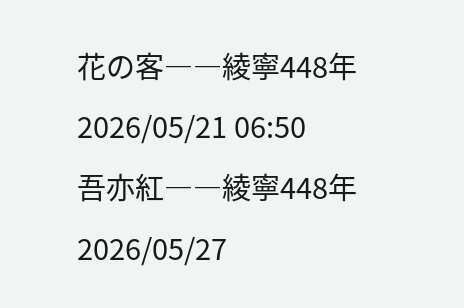花の客――綾寧448年
2026/05/21 06:50
吾亦紅――綾寧448年
2026/05/27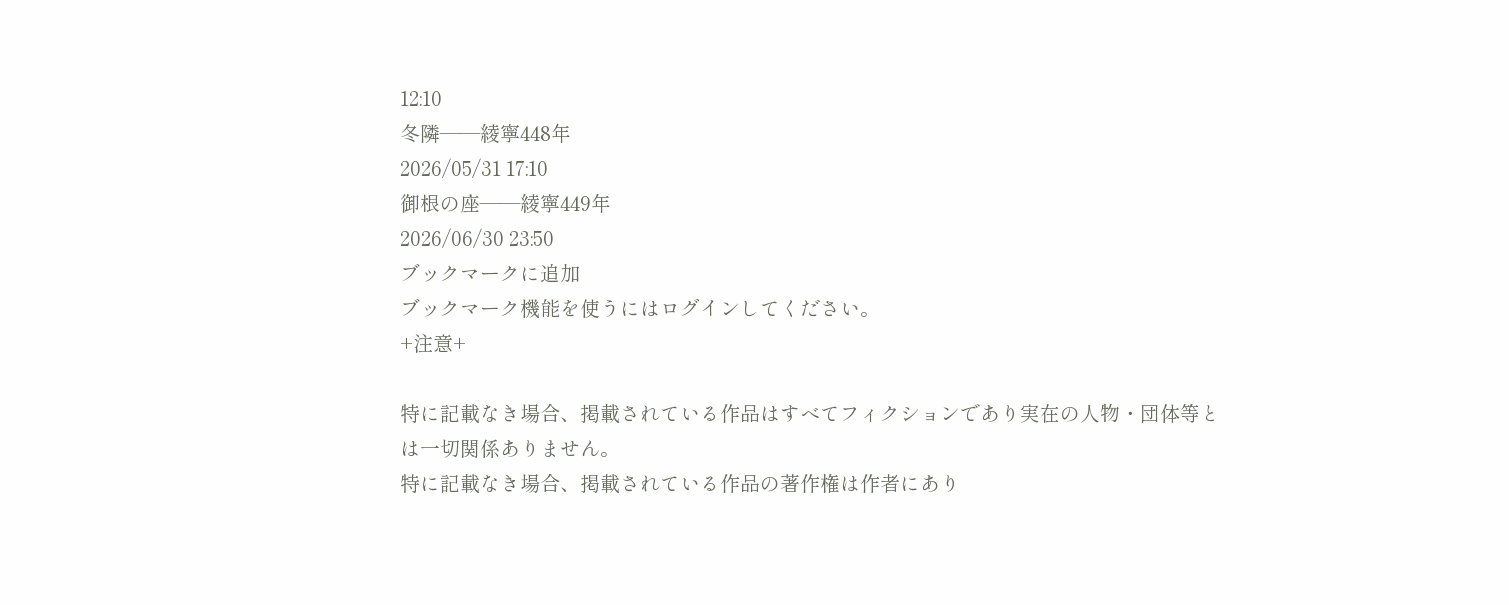12:10
冬隣――綾寧448年
2026/05/31 17:10
御根の座――綾寧449年
2026/06/30 23:50
ブックマークに追加
ブックマーク機能を使うにはログインしてください。
+注意+

特に記載なき場合、掲載されている作品はすべてフィクションであり実在の人物・団体等とは一切関係ありません。
特に記載なき場合、掲載されている作品の著作権は作者にあり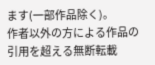ます(一部作品除く)。
作者以外の方による作品の引用を超える無断転載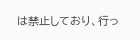は禁止しており、行っ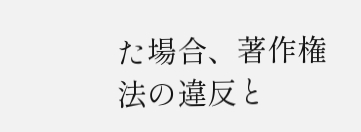た場合、著作権法の違反と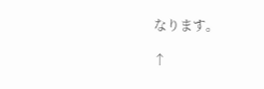なります。

↑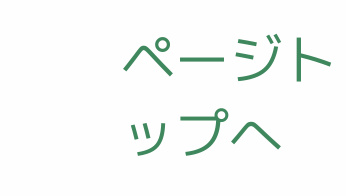ページトップへ